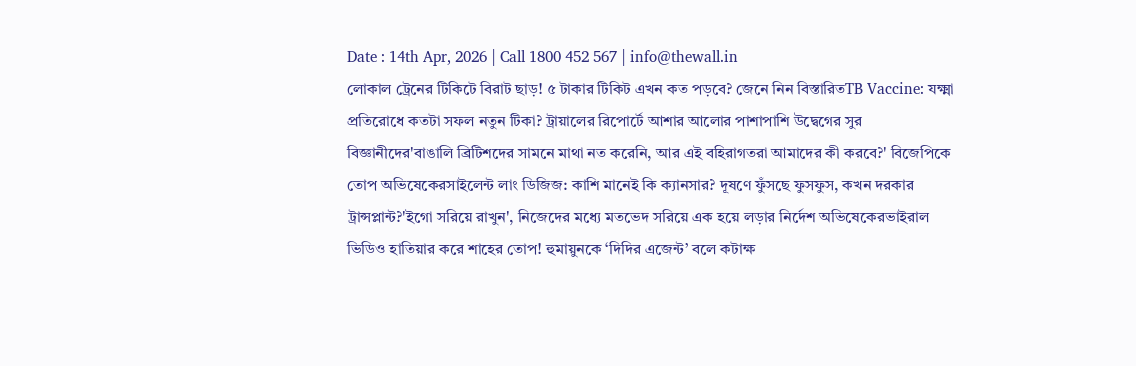Date : 14th Apr, 2026 | Call 1800 452 567 | info@thewall.in
লোকাল ট্রেনের টিকিটে বিরাট ছাড়! ৫ টাকার টিকিট এখন কত পড়বে? জেনে নিন বিস্তারিতTB Vaccine: যক্ষ্মা প্রতিরোধে কতটা সফল নতুন টিকা? ট্রায়ালের রিপোর্টে আশার আলোর পাশাপাশি উদ্বেগের সুর বিজ্ঞানীদের'বাঙালি ব্রিটিশদের সামনে মাথা নত করেনি, আর এই বহিরাগতরা আমাদের কী করবে?' বিজেপিকে তোপ অভিষেকেরসাইলেন্ট লাং ডিজিজ: কাশি মানেই কি ক্যানসার? দূষণে ফুঁসছে ফুসফুস, কখন দরকার ট্রান্সপ্লান্ট?'ইগো সরিয়ে রাখুন', নিজেদের মধ্যে মতভেদ সরিয়ে এক হয়ে লড়ার নির্দেশ অভিষেকেরভাইরাল ভিডিও হাতিয়ার করে শাহের তোপ! হুমায়ুনকে ‘দিদির এজেন্ট’ বলে কটাক্ষ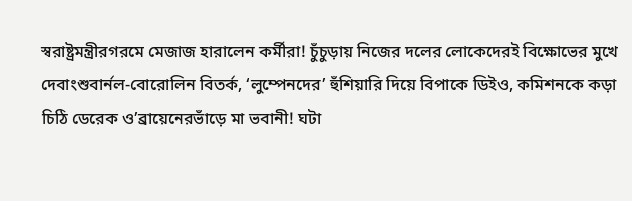স্বরাষ্ট্রমন্ত্রীরগরমে মেজাজ হারালেন কর্মীরা! চুঁচুড়ায় নিজের দলের লোকেদেরই বিক্ষোভের মুখে দেবাংশুবার্নল-বোরোলিন বিতর্ক, ‘লুম্পেনদের’ হুঁশিয়ারি দিয়ে বিপাকে ডিইও, কমিশনকে কড়া চিঠি ডেরেক ও’ব্রায়েনেরভাঁড়ে মা ভবানী! ঘটা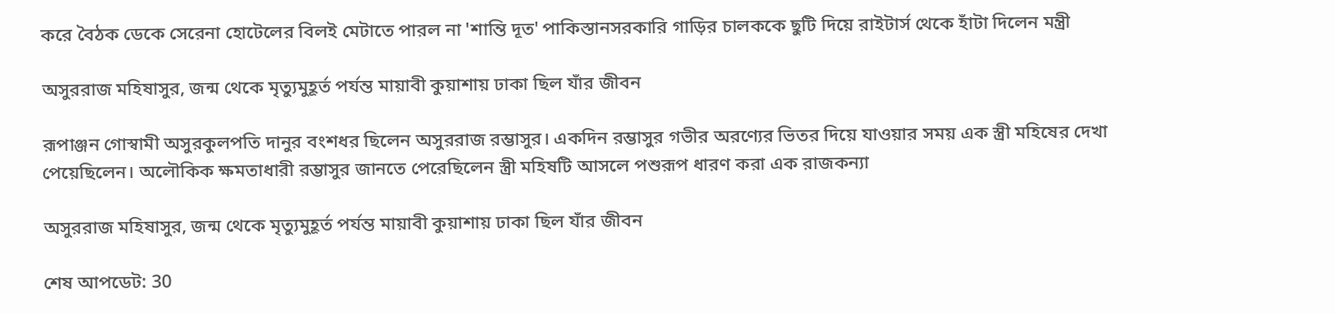করে বৈঠক ডেকে সেরেনা হোটেলের বিলই মেটাতে পারল না 'শান্তি দূত' পাকিস্তানসরকারি গাড়ির চালককে ছুটি দিয়ে রাইটার্স থেকে হাঁটা দিলেন মন্ত্রী

অসুররাজ মহিষাসুর, জন্ম থেকে মৃত্যুমুহূর্ত পর্যন্ত মায়াবী কুয়াশায় ঢাকা ছিল যাঁর জীবন

রূপাঞ্জন গোস্বামী অসুরকুলপতি দানুর বংশধর ছিলেন অসুররাজ রম্ভাসুর। একদিন রম্ভাসুর গভীর অরণ্যের ভিতর দিয়ে যাওয়ার সময় এক স্ত্রী মহিষের দেখা পেয়েছিলেন। অলৌকিক ক্ষমতাধারী রম্ভাসুর জানতে পেরেছিলেন স্ত্রী মহিষটি আসলে পশুরূপ ধারণ করা এক রাজকন্যা

অসুররাজ মহিষাসুর, জন্ম থেকে মৃত্যুমুহূর্ত পর্যন্ত মায়াবী কুয়াশায় ঢাকা ছিল যাঁর জীবন

শেষ আপডেট: 30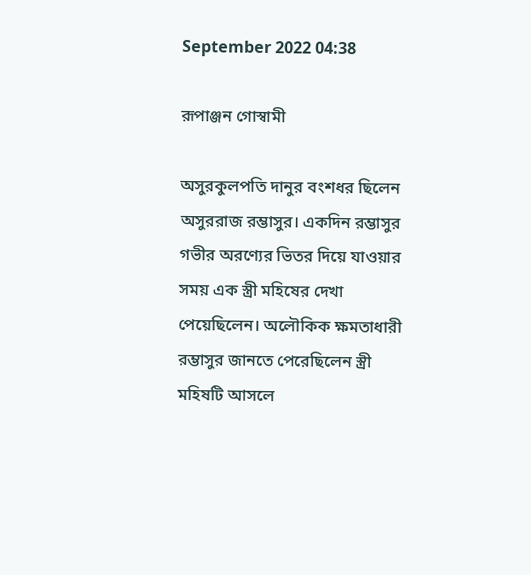September 2022 04:38

রূপাঞ্জন গোস্বামী

অসুরকুলপতি দানুর বংশধর ছিলেন অসুররাজ রম্ভাসুর। একদিন রম্ভাসুর গভীর অরণ্যের ভিতর দিয়ে যাওয়ার সময় এক স্ত্রী মহিষের দেখা পেয়েছিলেন। অলৌকিক ক্ষমতাধারী রম্ভাসুর জানতে পেরেছিলেন স্ত্রী মহিষটি আসলে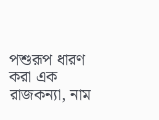পশুরূপ ধারণ করা এক রাজকন্যা, নাম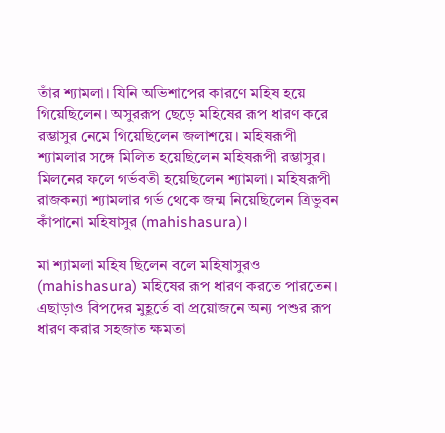তাঁর শ্যামলা। যিনি অভিশাপের কারণে মহিষ হয়ে গিয়েছিলেন। অসুররূপ ছেড়ে মহিষের রূপ ধারণ করে রম্ভাসুর নেমে গিয়েছিলেন জলাশয়ে। মহিষরূপী শ্যামলার সঙ্গে মিলিত হয়েছিলেন মহিষরূপী রম্ভাসুর। মিলনের ফলে গর্ভবতী হয়েছিলেন শ্যামলা। মহিষরূপী রাজকন্যা শ্যামলার গর্ভ থেকে জন্ম নিয়েছিলেন ত্রিভুবন কাঁপানো মহিষাসুর (mahishasura)।

মা শ্যামলা মহিষ ছিলেন বলে মহিষাসুরও (mahishasura) মহিষের রূপ ধারণ করতে পারতেন। এছাড়াও বিপদের মুহূর্তে বা প্রয়োজনে অন্য পশুর রূপ ধারণ করার সহজাত ক্ষমতা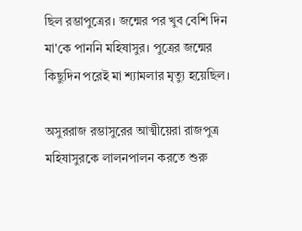ছিল রম্ভাপুত্রের। জন্মের পর খুব বেশি দিন মা'কে পাননি মহিষাসুর। পুত্রের জন্মের কিছুদিন পরেই মা শ্যামলার মৃত্যু হয়েছিল।

অসুররাজ রম্ভাসুরের আত্মীয়েরা রাজপুত্র মহিষাসুরকে লালনপালন করতে শুরু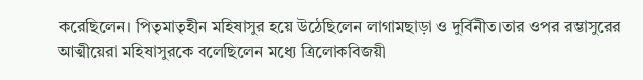করেছিলেন। পিতৃমাতৃহীন মহিষাসুর হয়ে উঠেছিলেন লাগামছাড়া ও দুর্বিনীত।তার ওপর রম্ভাসুরের আত্মীয়েরা মহিষাসুরকে বলেছিলেন মধ্যে ত্রিলোকবিজয়ী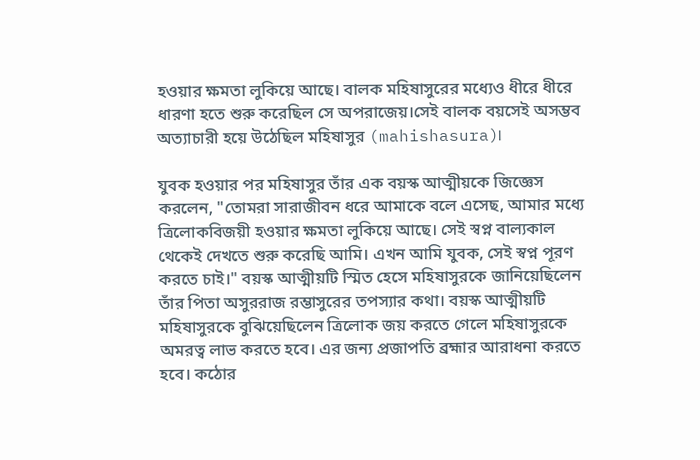হওয়ার ক্ষমতা লুকিয়ে আছে। বালক মহিষাসুরের মধ্যেও ধীরে ধীরে ধারণা হতে শুরু করেছিল সে অপরাজেয়।সেই বালক বয়সেই অসম্ভব অত্যাচারী হয়ে উঠেছিল মহিষাসুর (mahishasura)।

যুবক হওয়ার পর মহিষাসুর তাঁর এক বয়স্ক আত্মীয়কে জিজ্ঞেস করলেন, "তোমরা সারাজীবন ধরে আমাকে বলে এসেছ, আমার মধ্যে ত্রিলোকবিজয়ী হওয়ার ক্ষমতা লুকিয়ে আছে। সেই স্বপ্ন বাল্যকাল থেকেই দেখতে শুরু করেছি আমি। এখন আমি যুবক, সেই স্বপ্ন পূরণ করতে চাই।" বয়স্ক আত্মীয়টি স্মিত হেসে মহিষাসুরকে জানিয়েছিলেন তাঁর পিতা অসুররাজ রম্ভাসুরের তপস্যার কথা। বয়স্ক আত্মীয়টি মহিষাসুরকে বুঝিয়েছিলেন ত্রিলোক জয় করতে গেলে মহিষাসুরকে অমরত্ব লাভ করতে হবে। এর জন্য প্রজাপতি ব্রহ্মার আরাধনা করতে হবে। কঠোর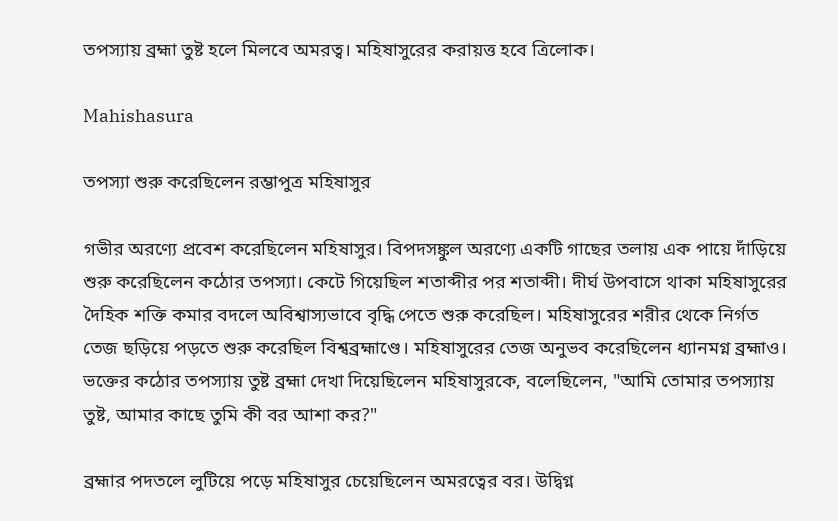তপস্যায় ব্রহ্মা তুষ্ট হলে মিলবে অমরত্ব। মহিষাসুরের করায়ত্ত হবে ত্রিলোক।

Mahishasura

তপস্যা শুরু করেছিলেন রম্ভাপুত্র মহিষাসুর

গভীর অরণ্যে প্রবেশ করেছিলেন মহিষাসুর। বিপদসঙ্কুল অরণ্যে একটি গাছের তলায় এক পায়ে দাঁড়িয়ে শুরু করেছিলেন কঠোর তপস্যা। কেটে গিয়েছিল শতাব্দীর পর শতাব্দী। দীর্ঘ উপবাসে থাকা মহিষাসুরের দৈহিক শক্তি কমার বদলে অবিশ্বাস্যভাবে বৃদ্ধি পেতে শুরু করেছিল। মহিষাসুরের শরীর থেকে নির্গত তেজ ছড়িয়ে পড়তে শুরু করেছিল বিশ্বব্রহ্মাণ্ডে। মহিষাসুরের তেজ অনুভব করেছিলেন ধ্যানমগ্ন ব্রহ্মাও। ভক্তের কঠোর তপস্যায় তুষ্ট ব্রহ্মা দেখা দিয়েছিলেন মহিষাসুরকে, বলেছিলেন, "আমি তোমার তপস্যায় তুষ্ট, আমার কাছে তুমি কী বর আশা কর?"

ব্রহ্মার পদতলে লুটিয়ে পড়ে মহিষাসুর চেয়েছিলেন অমরত্বের বর। উদ্বিগ্ন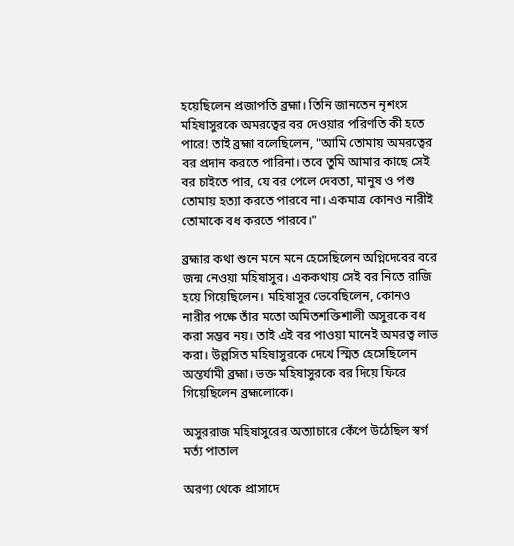হয়েছিলেন প্রজাপতি ব্রহ্মা। তিনি জানতেন নৃশংস মহিষাসুরকে অমরত্বের বর দেওয়ার পরিণতি কী হতে পারে! তাই ব্রহ্মা বলেছিলেন, "আমি তোমায় অমরত্বের বর প্রদান করতে পারিনা। তবে তুমি আমার কাছে সেই বর চাইতে পার, যে বর পেলে দেবতা, মানুষ ও পশু তোমায় হত্যা করতে পারবে না। একমাত্র কোনও নারীই তোমাকে বধ করতে পারবে।"

ব্রহ্মার কথা শুনে মনে মনে হেসেছিলেন অগ্নিদেবের বরে জন্ম নেওয়া মহিষাসুর। এককথায় সেই বর নিতে রাজি হয়ে গিয়েছিলেন। মহিষাসুর ভেবেছিলেন, কোনও নারীর পক্ষে তাঁর মতো অমিতশক্তিশালী অসুরকে বধ করা সম্ভব নয়। তাই এই বর পাওয়া মানেই অমরত্ব লাভ করা। উল্লসিত মহিষাসুরকে দেখে স্মিত হেসেছিলেন অন্তর্যামী ব্রহ্মা। ভক্ত মহিষাসুরকে বর দিয়ে ফিরে গিয়েছিলেন ব্রহ্মলোকে।

অসুররাজ মহিষাসুরের অত্যাচারে কেঁপে উঠেছিল স্বর্গ মর্ত্য পাতাল

অরণ্য থেকে প্রাসাদে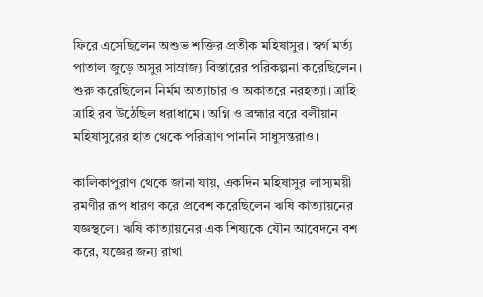ফিরে এসেছিলেন অশুভ শক্তির প্রতীক মহিষাসুর। স্বর্গ মর্ত্য পাতাল জুড়ে অসুর সাম্রাজ্য বিস্তারের পরিকল্পনা করেছিলেন। শুরু করেছিলেন নির্মম অত্যাচার ও অকাতরে নরহত্যা। ত্রাহি ত্রাহি রব উঠেছিল ধরাধামে। অগ্নি ও ব্রহ্মার বরে বলীয়ান মহিষাসুরের হাত থেকে পরিত্রাণ পাননি সাধুসন্তরাও।

কালিকাপুরাণ থেকে জানা যায়, একদিন মহিষাসুর লাস্যময়ী রমণীর রূপ ধারণ করে প্রবেশ করেছিলেন ঋষি কাত্যায়নের যজ্ঞস্থলে। ঋষি কাত্যায়নের এক শিষ্যকে যৌন আবেদনে বশ করে, যজ্ঞের জন্য রাখা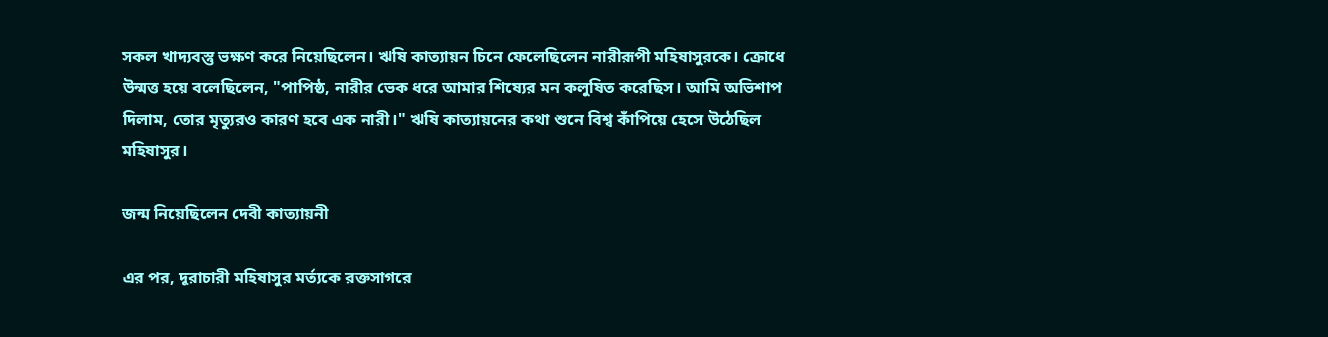সকল খাদ্যবস্তু ভক্ষণ করে নিয়েছিলেন। ঋষি কাত্যায়ন চিনে ফেলেছিলেন নারীরূপী মহিষাসুরকে। ক্রোধে উন্মত্ত হয়ে বলেছিলেন, "পাপিষ্ঠ, নারীর ভেক ধরে আমার শিষ্যের মন কলুষিত করেছিস। আমি অভিশাপ দিলাম, তোর মৃত্যুরও কারণ হবে এক নারী।" ঋষি কাত্যায়নের কথা শুনে বিশ্ব কাঁপিয়ে হেসে উঠেছিল মহিষাসুর।

জন্ম নিয়েছিলেন দেবী কাত্যায়নী

এর পর, দূরাচারী মহিষাসুর মর্ত্যকে রক্তসাগরে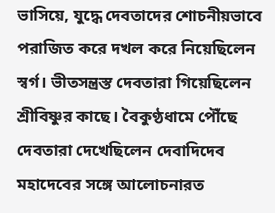ভাসিয়ে, যুদ্ধে দেবতাদের শোচনীয়ভাবে পরাজিত করে দখল করে নিয়েছিলেন স্বর্গ। ভীতসন্ত্রস্ত দেবতারা গিয়েছিলেন শ্রীবিষ্ণুর কাছে। বৈকুণ্ঠধামে পৌঁছে দেবতারা দেখেছিলেন দেবাদিদেব মহাদেবের সঙ্গে আলোচনারত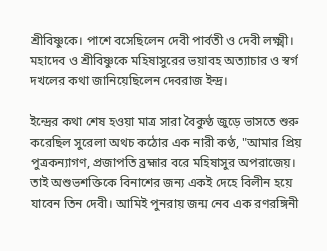শ্রীবিষ্ণুকে। পাশে বসেছিলেন দেবী পার্বতী ও দেবী লক্ষ্মী। মহাদেব ও শ্রীবিষ্ণুকে মহিষাসুরের ভয়াবহ অত্যাচার ও স্বর্গ দখলের কথা জানিয়েছিলেন দেবরাজ ইন্দ্র।

ইন্দ্রের কথা শেষ হওয়া মাত্র সারা বৈকুণ্ঠ জুড়ে ভাসতে শুরু করেছিল সুরেলা অথচ কঠোর এক নারী কণ্ঠ, "আমার প্রিয় পুত্রকন্যাগণ, প্রজাপতি ব্রহ্মার বরে মহিষাসুর অপরাজেয়। তাই অশুভশক্তিকে বিনাশের জন্য একই দেহে বিলীন হয়ে যাবেন তিন দেবী। আমিই পুনরায় জন্ম নেব এক রণরঙ্গিনী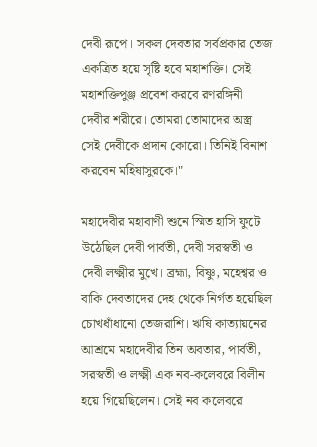দেবী রূপে। সকল দেবতার সর্বপ্রকার তেজ একত্রিত হয়ে সৃষ্টি হবে মহাশক্তি। সেই মহাশক্তিপুঞ্জ প্রবেশ করবে রণরঙ্গিনী দেবীর শরীরে। তোমরা তোমাদের অস্ত্র সেই দেবীকে প্রদান কোরো। তিনিই বিনাশ করবেন মহিষাসুরকে।"

মহাদেবীর মহাবাণী শুনে স্মিত হাসি ফুটে উঠেছিল দেবী পার্বতী, দেবী সরস্বতী ও দেবী লক্ষ্মীর মুখে। ব্রহ্মা, বিষ্ণু, মহেশ্বর ও বাকি দেবতাদের দেহ থেকে নির্গত হয়েছিল চোখধাঁধানো তেজরাশি। ঋষি কাত্যায়নের আশ্রমে মহাদেবীর তিন অবতার, পার্বতী, সরস্বতী ও লক্ষ্মী এক নব-কলেবরে বিলীন হয়ে গিয়েছিলেন। সেই নব কলেবরে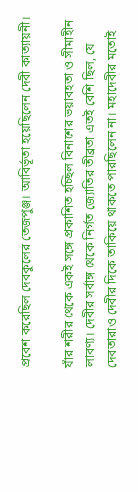প্রবেশ করেছিল দেবকুলের তেজপুঞ্জ। আবির্ভূতা হয়েছিলেন দেবী কাত্যায়নী।

যাঁর শরীর থেকে একই সঙ্গে প্রকাশিত হচ্ছিল বিনাশের ভয়াবহতা ও সীমাহীন লাবণ্য। দেবীর সর্বাঙ্গ থেকে নির্গত জ্যোতির তীব্রতা এতই বেশি ছিল, যে দেবতারাও দেবীর দিকে তাকিয়ে থাকতে পারছিলেন না। মহাদেবীর মতোই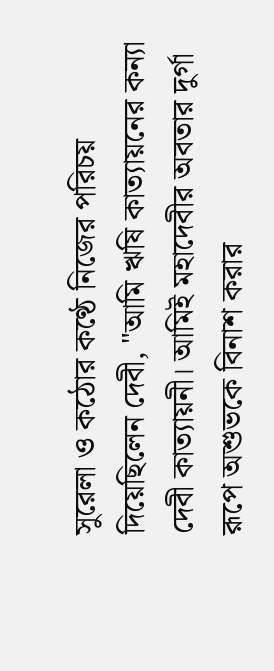সুরেলা ও কঠোর কণ্ঠে নিজের পরিচয় দিয়েছিলেন দেবী, "আমি ঋষি কাত্যায়নের কন্যা দেবী কাত্যায়নী। আমিই মহাদেবীর অবতার দুর্গা রূপে অশুভকে বিনাশ করার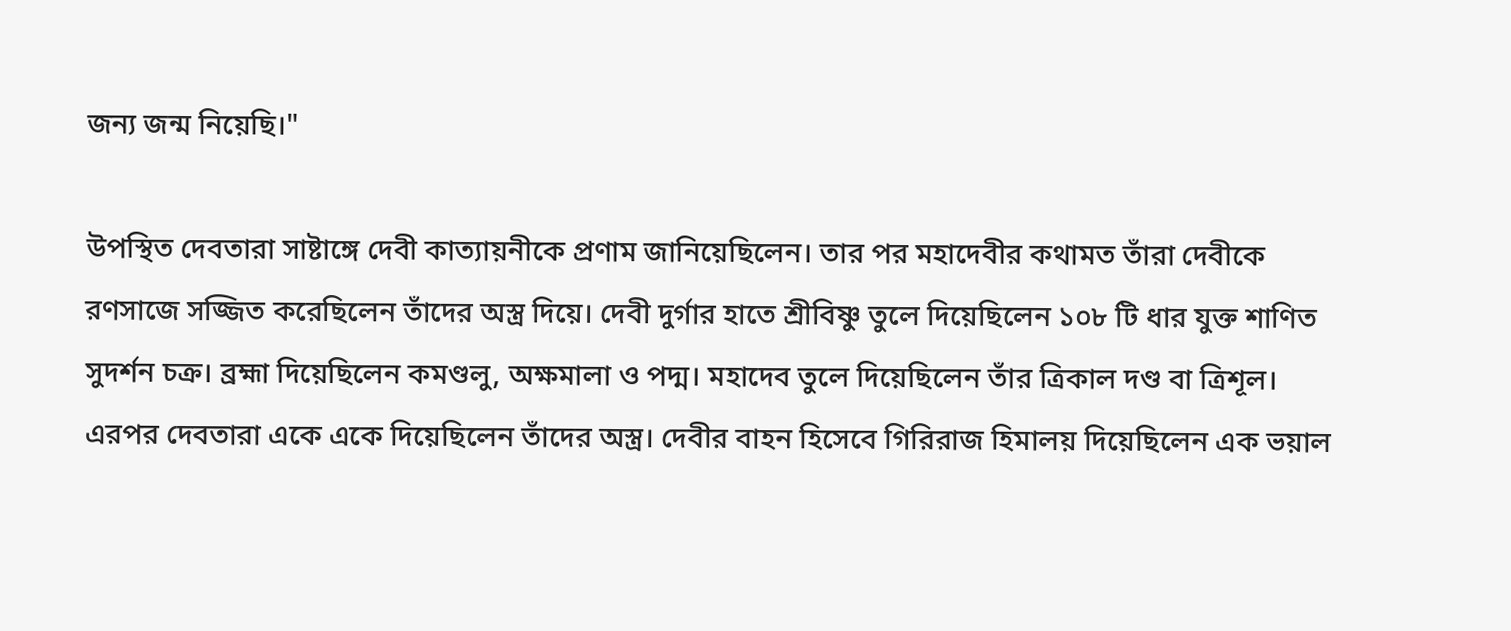জন্য জন্ম নিয়েছি।"

উপস্থিত দেবতারা সাষ্টাঙ্গে দেবী কাত্যায়নীকে প্রণাম জানিয়েছিলেন। তার পর মহাদেবীর কথামত তাঁরা দেবীকে রণসাজে সজ্জিত করেছিলেন তাঁদের অস্ত্র দিয়ে। দেবী দুর্গার হাতে শ্রীবিষ্ণু তুলে দিয়েছিলেন ১০৮ টি ধার যুক্ত শাণিত সুদর্শন চক্র। ব্রহ্মা দিয়েছিলেন কমণ্ডলু, অক্ষমালা ও পদ্ম। মহাদেব তুলে দিয়েছিলেন তাঁর ত্রিকাল দণ্ড বা ত্রিশূল। এরপর দেবতারা একে একে দিয়েছিলেন তাঁদের অস্ত্র। দেবীর বাহন হিসেবে গিরিরাজ হিমালয় দিয়েছিলেন এক ভয়াল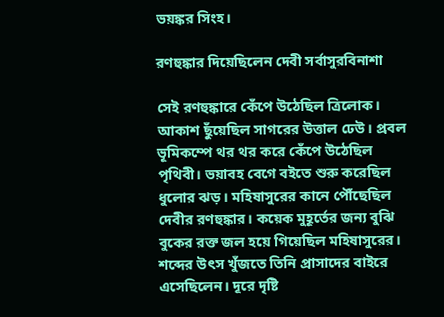ভয়ঙ্কর সিংহ।

রণহুঙ্কার দিয়েছিলেন দেবী সর্বাসুরবিনাশা

সেই রণহুঙ্কারে কেঁপে উঠেছিল ত্রিলোক। আকাশ ছুঁয়েছিল সাগরের উত্তাল ঢেউ। প্রবল ভূমিকম্পে থর থর করে কেঁপে উঠেছিল পৃথিবী। ভয়াবহ বেগে বইতে শুরু করেছিল ধুলোর ঝড়। মহিষাসুরের কানে পৌঁছেছিল দেবীর রণহুঙ্কার। কয়েক মুহূর্তের জন্য বুঝি বুকের রক্ত জল হয়ে গিয়েছিল মহিষাসুরের। শব্দের উৎস খুঁজতে তিনি প্রাসাদের বাইরে এসেছিলেন। দূরে দৃষ্টি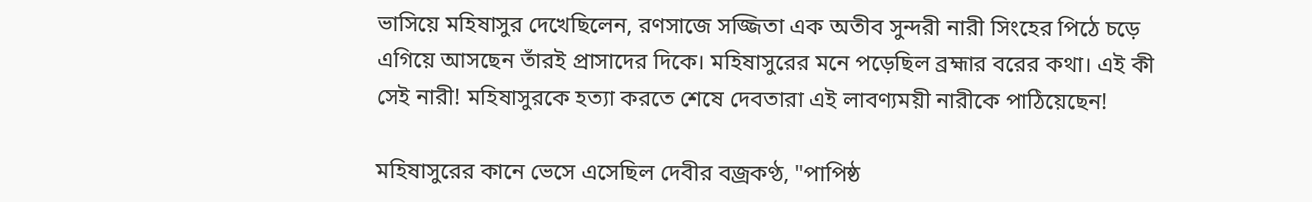ভাসিয়ে মহিষাসুর দেখেছিলেন, রণসাজে সজ্জিতা এক অতীব সুন্দরী নারী সিংহের পিঠে চড়ে এগিয়ে আসছেন তাঁরই প্রাসাদের দিকে। মহিষাসুরের মনে পড়েছিল ব্রহ্মার বরের কথা। এই কী সেই নারী! মহিষাসুরকে হত্যা করতে শেষে দেবতারা এই লাবণ্যময়ী নারীকে পাঠিয়েছেন!

মহিষাসুরের কানে ভেসে এসেছিল দেবীর বজ্রকণ্ঠ, "পাপিষ্ঠ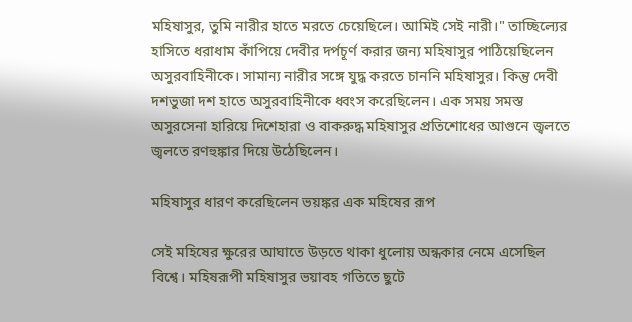মহিষাসুর, তুমি নারীর হাতে মরতে চেয়েছিলে। আমিই সেই নারী।" তাচ্ছিল্যের হাসিতে ধরাধাম কাঁপিয়ে দেবীর দর্পচূর্ণ করার জন্য মহিষাসুর পাঠিয়েছিলেন অসুরবাহিনীকে। সামান্য নারীর সঙ্গে যুদ্ধ করতে চাননি মহিষাসুর। কিন্তু দেবী দশভুজা দশ হাতে অসুরবাহিনীকে ধ্বংস করেছিলেন। এক সময় সমস্ত অসুরসেনা হারিয়ে দিশেহারা ও বাকরুদ্ধ মহিষাসুর প্রতিশোধের আগুনে জ্বলতে জ্বলতে রণহুঙ্কার দিয়ে উঠেছিলেন।

মহিষাসুর ধারণ করেছিলেন ভয়ঙ্কর এক মহিষের রূপ

সেই মহিষের ক্ষুরের আঘাতে উড়তে থাকা ধুলোয় অন্ধকার নেমে এসেছিল বিশ্বে। মহিষরূপী মহিষাসুর ভয়াবহ গতিতে ছুটে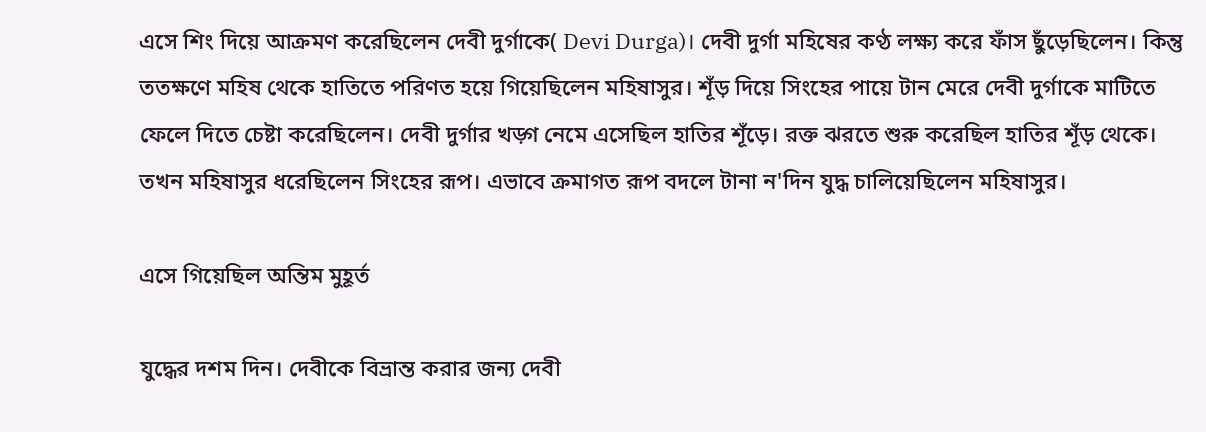এসে শিং দিয়ে আক্রমণ করেছিলেন দেবী দুর্গাকে( Devi Durga)। দেবী দুর্গা মহিষের কণ্ঠ লক্ষ্য করে ফাঁস ছুঁড়েছিলেন। কিন্তু ততক্ষণে মহিষ থেকে হাতিতে পরিণত হয়ে গিয়েছিলেন মহিষাসুর। শূঁড় দিয়ে সিংহের পায়ে টান মেরে দেবী দুর্গাকে মাটিতে ফেলে দিতে চেষ্টা করেছিলেন। দেবী দুর্গার খড়্গ নেমে এসেছিল হাতির শূঁড়ে। রক্ত ঝরতে শুরু করেছিল হাতির শূঁড় থেকে। তখন মহিষাসুর ধরেছিলেন সিংহের রূপ। এভাবে ক্রমাগত রূপ বদলে টানা ন'দিন যুদ্ধ চালিয়েছিলেন মহিষাসুর।

এসে গিয়েছিল অন্তিম মুহূর্ত

যুদ্ধের দশম দিন। দেবীকে বিভ্রান্ত করার জন্য দেবী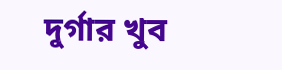দুর্গার খুব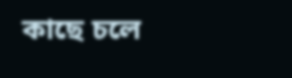কাছে চলে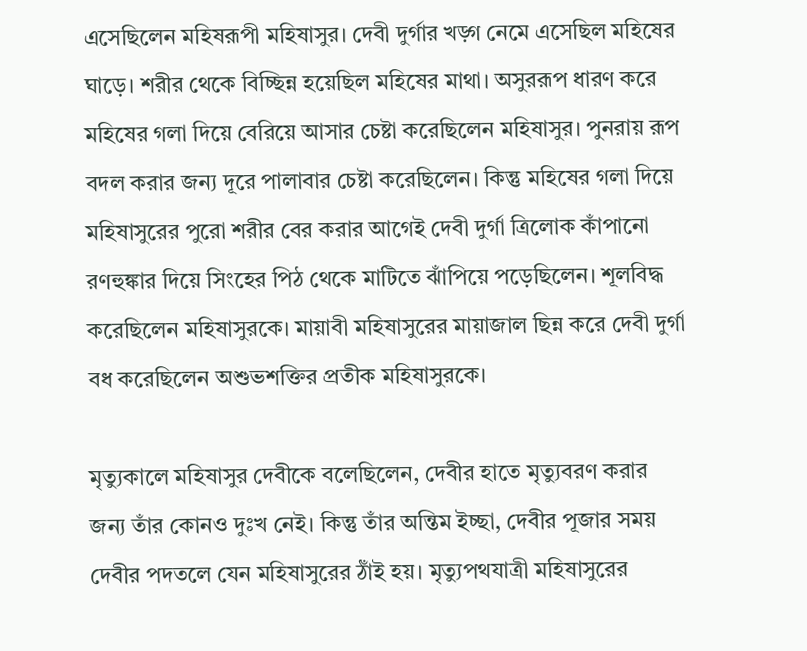এসেছিলেন মহিষরূপী মহিষাসুর। দেবী দুর্গার খড়্গ নেমে এসেছিল মহিষের ঘাড়ে। শরীর থেকে বিচ্ছিন্ন হয়েছিল মহিষের মাথা। অসুররূপ ধারণ করে মহিষের গলা দিয়ে বেরিয়ে আসার চেষ্টা করেছিলেন মহিষাসুর। পুনরায় রূপ বদল করার জন্য দূরে পালাবার চেষ্টা করেছিলেন। কিন্তু মহিষের গলা দিয়ে মহিষাসুরের পুরো শরীর বের করার আগেই দেবী দুর্গা ত্রিলোক কাঁপানো রণহুঙ্কার দিয়ে সিংহের পিঠ থেকে মাটিতে ঝাঁপিয়ে পড়েছিলেন। শূলবিদ্ধ করেছিলেন মহিষাসুরকে। মায়াবী মহিষাসুরের মায়াজাল ছিন্ন করে দেবী দুর্গা বধ করেছিলেন অশুভশক্তির প্রতীক মহিষাসুরকে।

মৃত্যুকালে মহিষাসুর দেবীকে বলেছিলেন, দেবীর হাতে মৃত্যুবরণ করার জন্য তাঁর কোনও দুঃখ নেই। কিন্তু তাঁর অন্তিম ইচ্ছা, দেবীর পূজার সময় দেবীর পদতলে যেন মহিষাসুরের ঠাঁই হয়। মৃত্যুপথযাত্রী মহিষাসুরের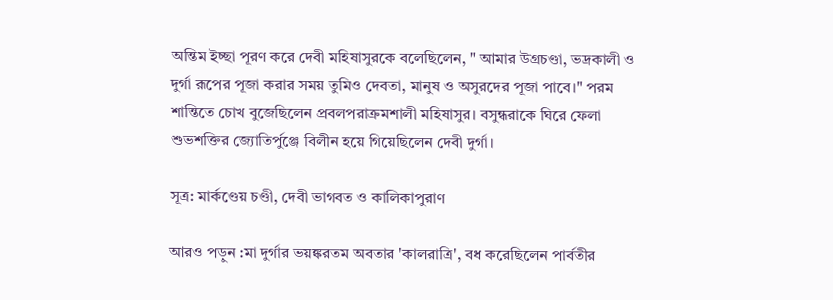অন্তিম ইচ্ছা পূরণ করে দেবী মহিষাসুরকে বলেছিলেন, " আমার উগ্রচণ্ডা, ভদ্রকালী ও দুর্গা রূপের পূজা করার সময় তুমিও দেবতা, মানুষ ও অসুরদের পূজা পাবে।" পরম শান্তিতে চোখ বুজেছিলেন প্রবলপরাক্রমশালী মহিষাসুর। বসুন্ধরাকে ঘিরে ফেলা শুভশক্তির জ্যোতির্পুঞ্জে বিলীন হয়ে গিয়েছিলেন দেবী দুর্গা।

সূত্র: মার্কণ্ডেয় চণ্ডী, দেবী ভাগবত ও কালিকাপুরাণ

আরও পড়ুন :মা দুর্গার ভয়ঙ্করতম অবতার 'কালরাত্রি', বধ করেছিলেন পার্বতীর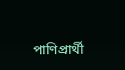পাণিপ্রার্থী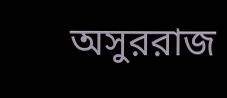অসুররাজ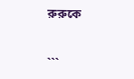রুরুকে


```